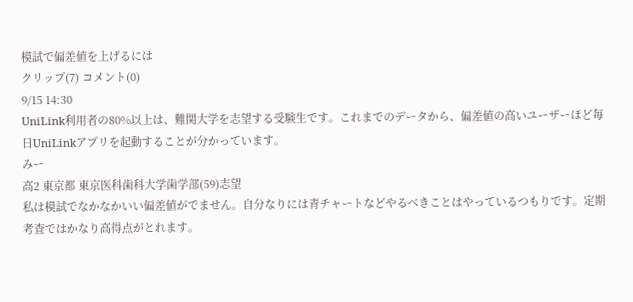模試で偏差値を上げるには
クリップ(7) コメント(0)
9/15 14:30
UniLink利用者の80%以上は、難関大学を志望する受験生です。これまでのデータから、偏差値の高いユーザーほど毎日UniLinkアプリを起動することが分かっています。
みー
高2 東京都 東京医科歯科大学歯学部(59)志望
私は模試でなかなかいい偏差値がでません。自分なりには青チャートなどやるべきことはやっているつもりです。定期考査ではかなり高得点がとれます。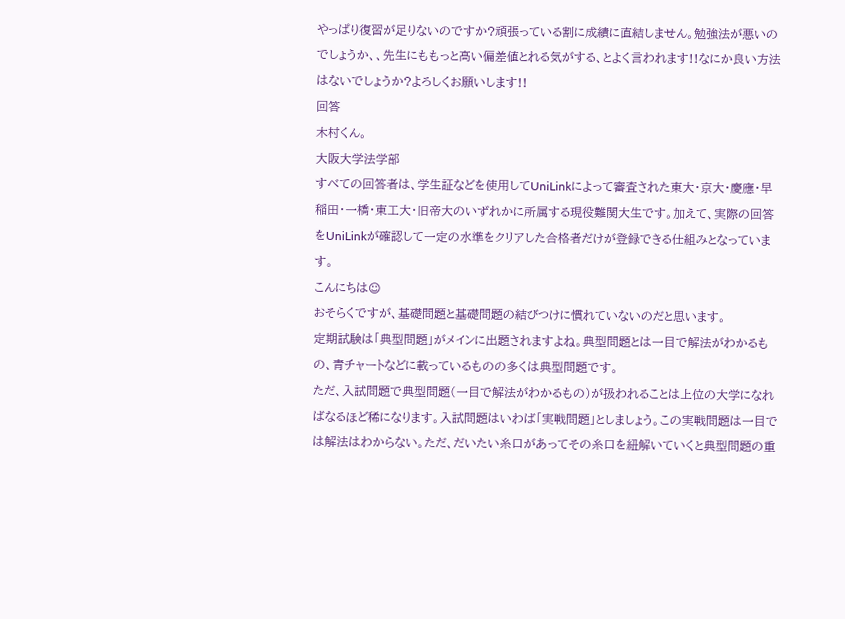やっぱり復習が足りないのですか?頑張っている割に成績に直結しません。勉強法が悪いのでしょうか、、先生にももっと高い偏差値とれる気がする、とよく言われます!!なにか良い方法はないでしょうか?よろしくお願いします!!
回答
木村くん。
大阪大学法学部
すべての回答者は、学生証などを使用してUniLinkによって審査された東大・京大・慶應・早稲田・一橋・東工大・旧帝大のいずれかに所属する現役難関大生です。加えて、実際の回答をUniLinkが確認して一定の水準をクリアした合格者だけが登録できる仕組みとなっています。
こんにちは☺
おそらくですが、基礎問題と基礎問題の結びつけに慣れていないのだと思います。
定期試験は「典型問題」がメインに出題されますよね。典型問題とは一目で解法がわかるもの、青チャートなどに載っているものの多くは典型問題です。
ただ、入試問題で典型問題(一目で解法がわかるもの)が扱われることは上位の大学になればなるほど稀になります。入試問題はいわば「実戦問題」としましょう。この実戦問題は一目では解法はわからない。ただ、だいたい糸口があってその糸口を紐解いていくと典型問題の重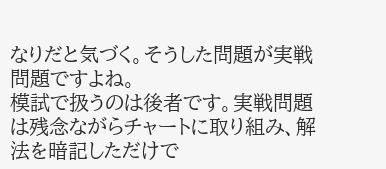なりだと気づく。そうした問題が実戦問題ですよね。
模試で扱うのは後者です。実戦問題は残念ながらチャートに取り組み、解法を暗記しただけで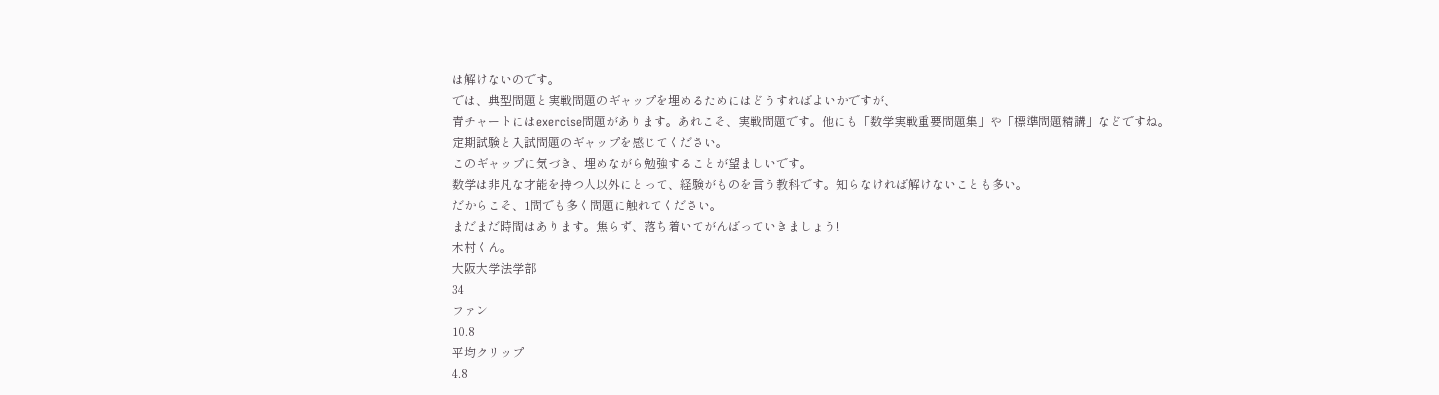は解けないのです。
では、典型問題と実戦問題のギャップを埋めるためにはどうすればよいかですが、
青チャートにはexercise問題があります。あれこそ、実戦問題です。他にも「数学実戦重要問題集」や「標準問題精講」などですね。
定期試験と入試問題のギャップを感じてください。
このギャップに気づき、埋めながら勉強することが望ましいです。
数学は非凡な才能を持つ人以外にとって、経験がものを言う教科です。知らなければ解けないことも多い。
だからこそ、1問でも多く問題に触れてください。
まだまだ時間はあります。焦らず、落ち着いてがんばっていきましょう!
木村くん。
大阪大学法学部
34
ファン
10.8
平均クリップ
4.8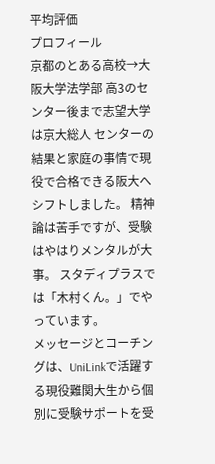平均評価
プロフィール
京都のとある高校→大阪大学法学部 高3のセンター後まで志望大学は京大総人 センターの結果と家庭の事情で現役で合格できる阪大へシフトしました。 精神論は苦手ですが、受験はやはりメンタルが大事。 スタディプラスでは「木村くん。」でやっています。
メッセージとコーチングは、UniLinkで活躍する現役難関大生から個別に受験サポートを受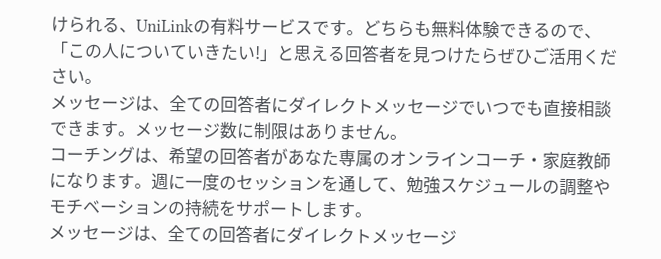けられる、UniLinkの有料サービスです。どちらも無料体験できるので、「この人についていきたい!」と思える回答者を見つけたらぜひご活用ください。
メッセージは、全ての回答者にダイレクトメッセージでいつでも直接相談できます。メッセージ数に制限はありません。
コーチングは、希望の回答者があなた専属のオンラインコーチ・家庭教師になります。週に一度のセッションを通して、勉強スケジュールの調整やモチベーションの持続をサポートします。
メッセージは、全ての回答者にダイレクトメッセージ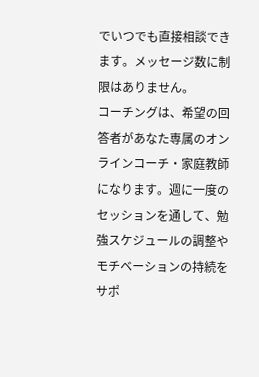でいつでも直接相談できます。メッセージ数に制限はありません。
コーチングは、希望の回答者があなた専属のオンラインコーチ・家庭教師になります。週に一度のセッションを通して、勉強スケジュールの調整やモチベーションの持続をサポ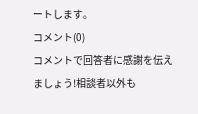ートします。
コメント(0)
コメントで回答者に感謝を伝えましょう!相談者以外も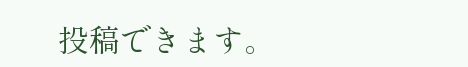投稿できます。